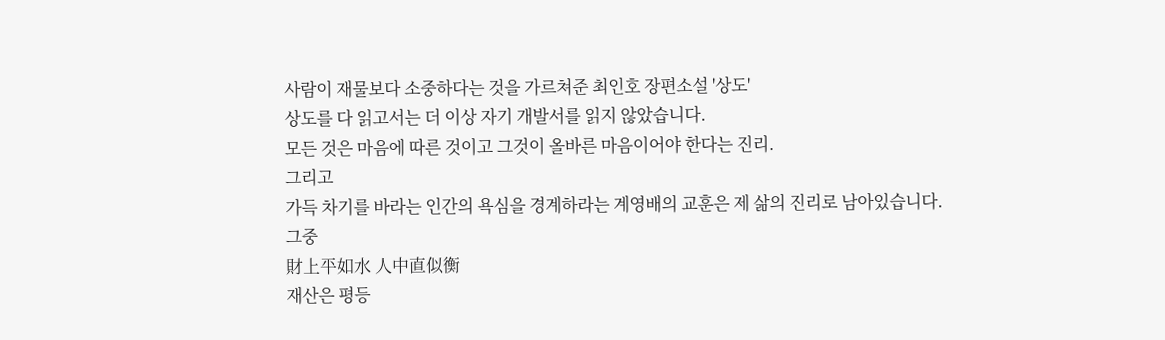사람이 재물보다 소중하다는 것을 가르쳐준 최인호 장편소설 '상도'
상도를 다 읽고서는 더 이상 자기 개발서를 읽지 않았습니다.
모든 것은 마음에 따른 것이고 그것이 올바른 마음이어야 한다는 진리.
그리고
가득 차기를 바라는 인간의 욕심을 경계하라는 계영배의 교훈은 제 삶의 진리로 남아있습니다.
그중
財上平如水 人中直似衡
재산은 평등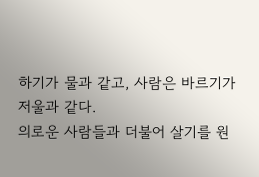하기가 물과 같고, 사람은 바르기가 저울과 같다.
의로운 사람들과 더불어 살기를 원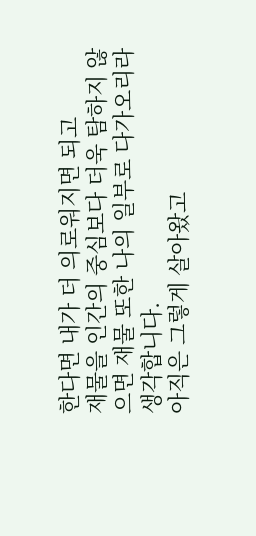한다면 내가 더 의로워지면 되고
재물을 인간의 중심보다 더욱 탐하지 않으면 재물 또한 나의 일부로 다가오리라 생각합니다.
아직은 그렇게 살아왔고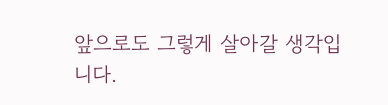앞으로도 그렇게 살아갈 생각입니다.